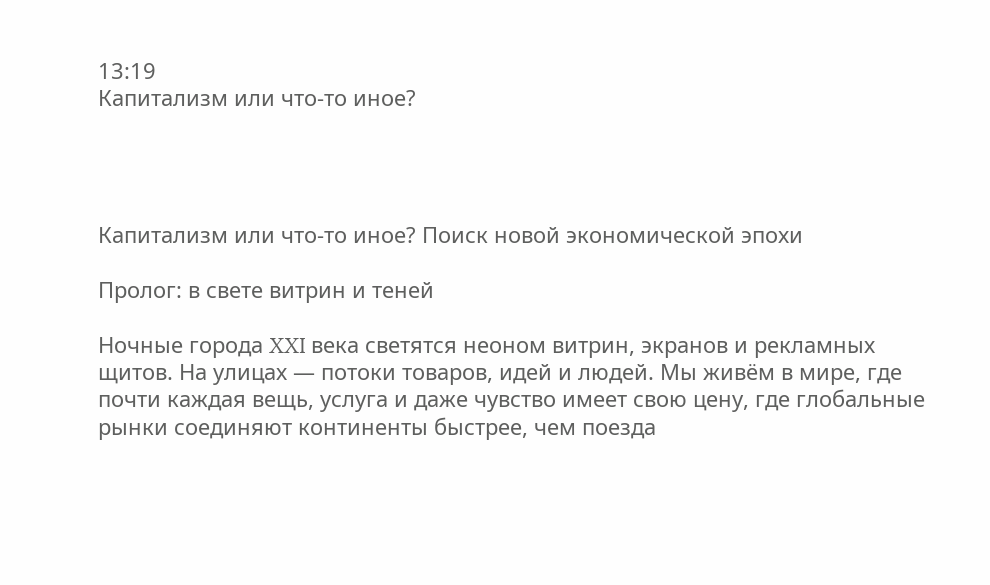13:19
Капитализм или что-то иное?




Капитализм или что-то иное? Поиск новой экономической эпохи

Пролог: в свете витрин и теней

Ночные города XXI века светятся неоном витрин, экранов и рекламных щитов. На улицах — потоки товаров, идей и людей. Мы живём в мире, где почти каждая вещь, услуга и даже чувство имеет свою цену, где глобальные рынки соединяют континенты быстрее, чем поезда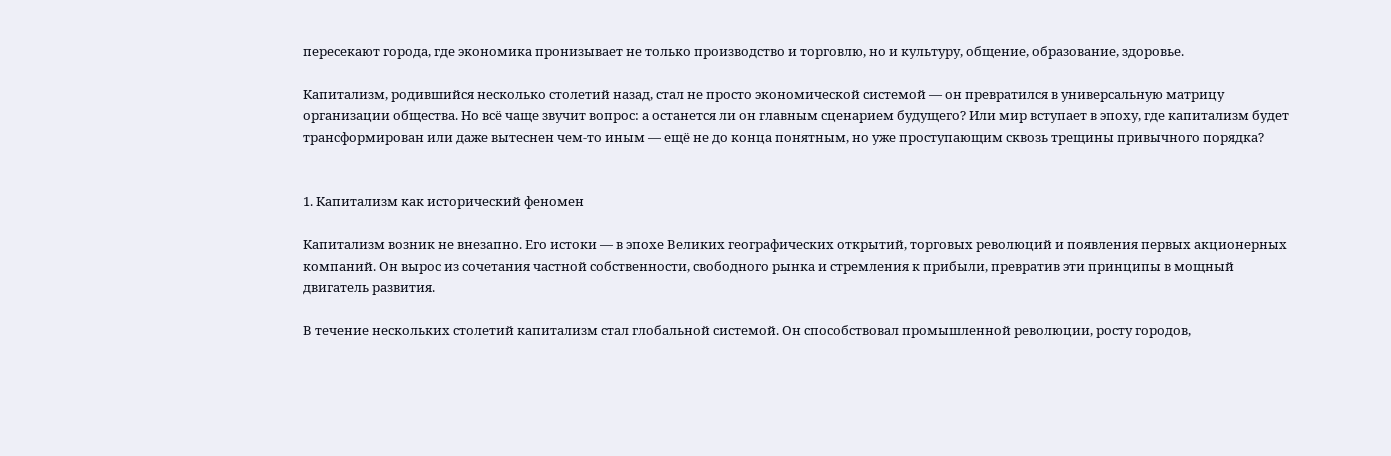пересекают города, где экономика пронизывает не только производство и торговлю, но и культуру, общение, образование, здоровье.

Капитализм, родившийся несколько столетий назад, стал не просто экономической системой — он превратился в универсальную матрицу организации общества. Но всё чаще звучит вопрос: а останется ли он главным сценарием будущего? Или мир вступает в эпоху, где капитализм будет трансформирован или даже вытеснен чем-то иным — ещё не до конца понятным, но уже проступающим сквозь трещины привычного порядка?


1. Капитализм как исторический феномен

Капитализм возник не внезапно. Его истоки — в эпохе Великих географических открытий, торговых революций и появления первых акционерных компаний. Он вырос из сочетания частной собственности, свободного рынка и стремления к прибыли, превратив эти принципы в мощный двигатель развития.

В течение нескольких столетий капитализм стал глобальной системой. Он способствовал промышленной революции, росту городов,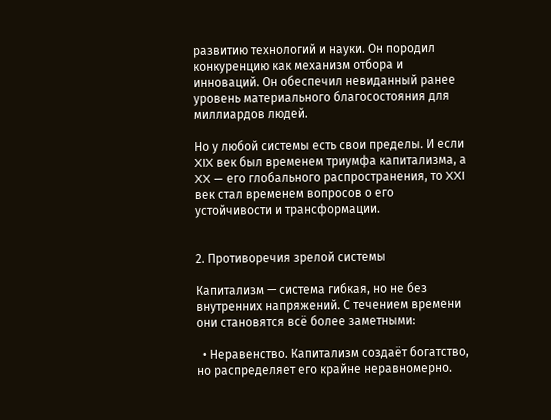развитию технологий и науки. Он породил конкуренцию как механизм отбора и инноваций. Он обеспечил невиданный ранее уровень материального благосостояния для миллиардов людей.

Но у любой системы есть свои пределы. И если XIX век был временем триумфа капитализма, а XX — его глобального распространения, то XXI век стал временем вопросов о его устойчивости и трансформации.


2. Противоречия зрелой системы

Капитализм — система гибкая, но не без внутренних напряжений. С течением времени они становятся всё более заметными:

  • Неравенство. Капитализм создаёт богатство, но распределяет его крайне неравномерно.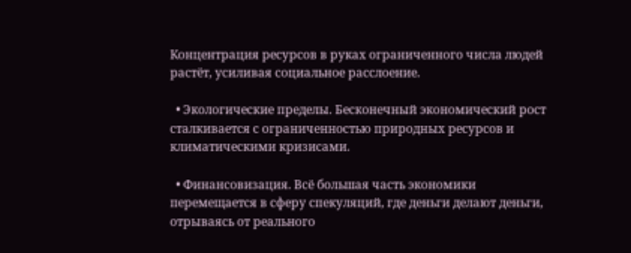Концентрация ресурсов в руках ограниченного числа людей растёт, усиливая социальное расслоение.

  • Экологические пределы. Бесконечный экономический рост сталкивается с ограниченностью природных ресурсов и климатическими кризисами.

  • Финансовизация. Всё большая часть экономики перемещается в сферу спекуляций, где деньги делают деньги, отрываясь от реального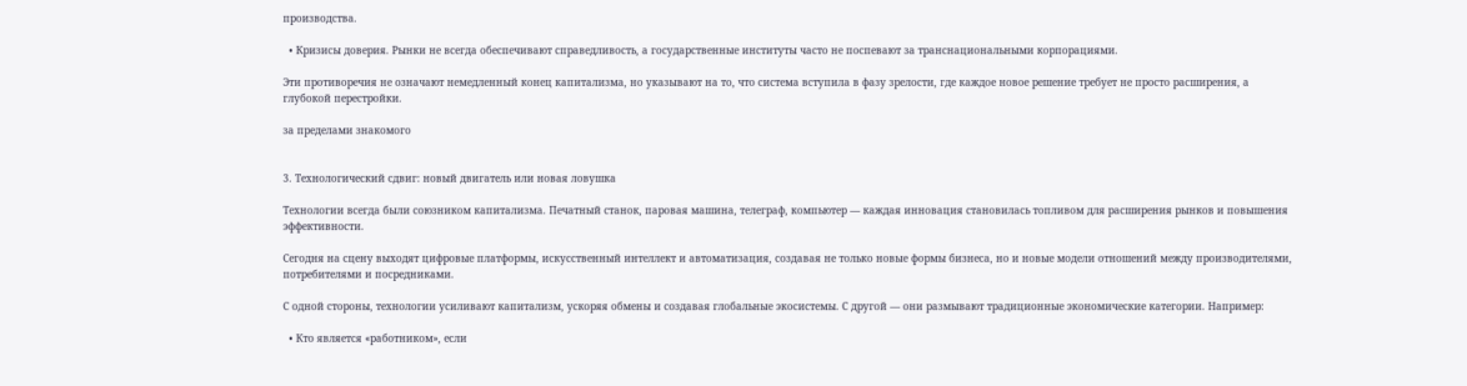производства.

  • Кризисы доверия. Рынки не всегда обеспечивают справедливость, а государственные институты часто не поспевают за транснациональными корпорациями.

Эти противоречия не означают немедленный конец капитализма, но указывают на то, что система вступила в фазу зрелости, где каждое новое решение требует не просто расширения, а глубокой перестройки.

за пределами знакомого


3. Технологический сдвиг: новый двигатель или новая ловушка

Технологии всегда были союзником капитализма. Печатный станок, паровая машина, телеграф, компьютер — каждая инновация становилась топливом для расширения рынков и повышения эффективности.

Сегодня на сцену выходят цифровые платформы, искусственный интеллект и автоматизация, создавая не только новые формы бизнеса, но и новые модели отношений между производителями, потребителями и посредниками.

С одной стороны, технологии усиливают капитализм, ускоряя обмены и создавая глобальные экосистемы. С другой — они размывают традиционные экономические категории. Например:

  • Кто является «работником», если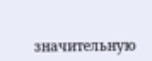значительную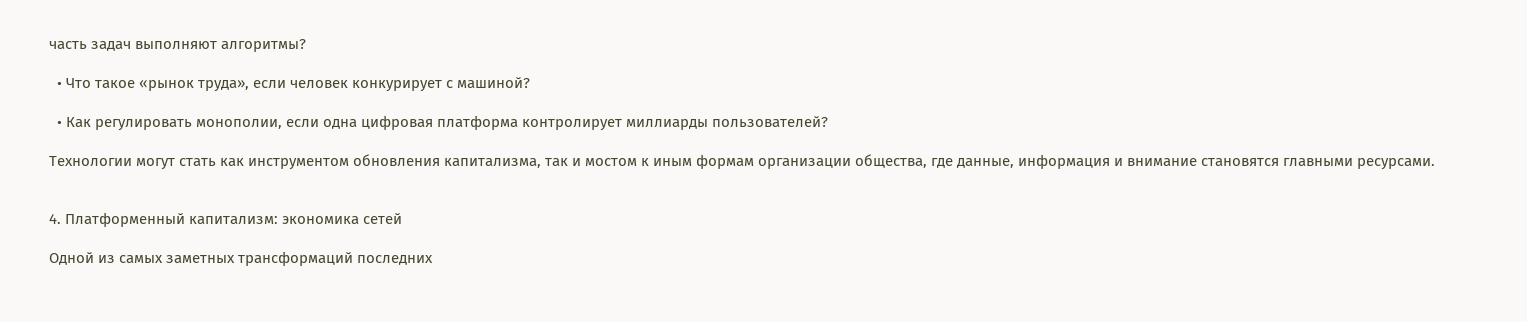часть задач выполняют алгоритмы?

  • Что такое «рынок труда», если человек конкурирует с машиной?

  • Как регулировать монополии, если одна цифровая платформа контролирует миллиарды пользователей?

Технологии могут стать как инструментом обновления капитализма, так и мостом к иным формам организации общества, где данные, информация и внимание становятся главными ресурсами.


4. Платформенный капитализм: экономика сетей

Одной из самых заметных трансформаций последних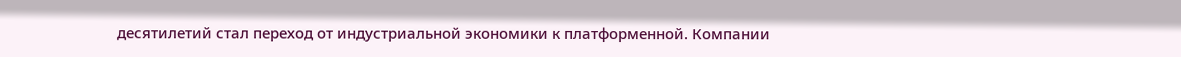десятилетий стал переход от индустриальной экономики к платформенной. Компании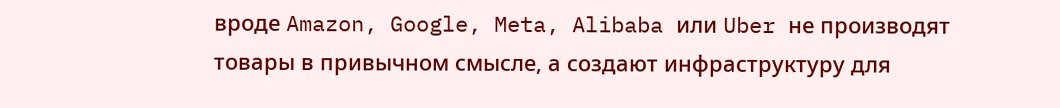вроде Amazon, Google, Meta, Alibaba или Uber не производят товары в привычном смысле, а создают инфраструктуру для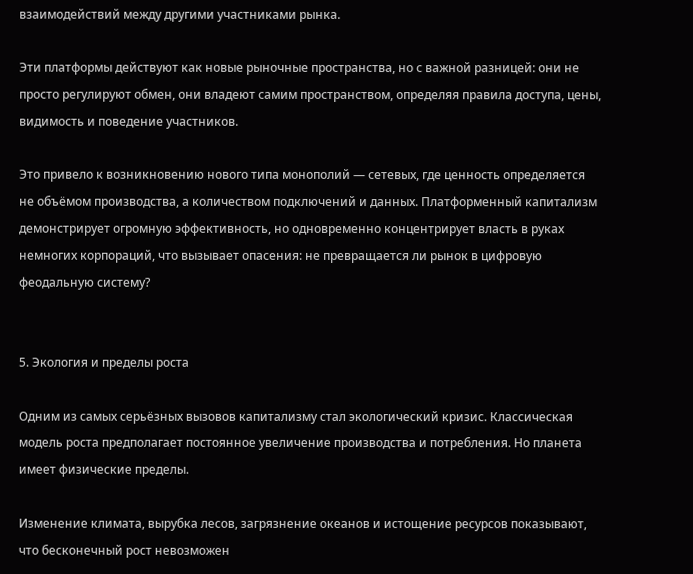взаимодействий между другими участниками рынка.

Эти платформы действуют как новые рыночные пространства, но с важной разницей: они не просто регулируют обмен, они владеют самим пространством, определяя правила доступа, цены, видимость и поведение участников.

Это привело к возникновению нового типа монополий — сетевых, где ценность определяется не объёмом производства, а количеством подключений и данных. Платформенный капитализм демонстрирует огромную эффективность, но одновременно концентрирует власть в руках немногих корпораций, что вызывает опасения: не превращается ли рынок в цифровую феодальную систему?


5. Экология и пределы роста

Одним из самых серьёзных вызовов капитализму стал экологический кризис. Классическая модель роста предполагает постоянное увеличение производства и потребления. Но планета имеет физические пределы.

Изменение климата, вырубка лесов, загрязнение океанов и истощение ресурсов показывают, что бесконечный рост невозможен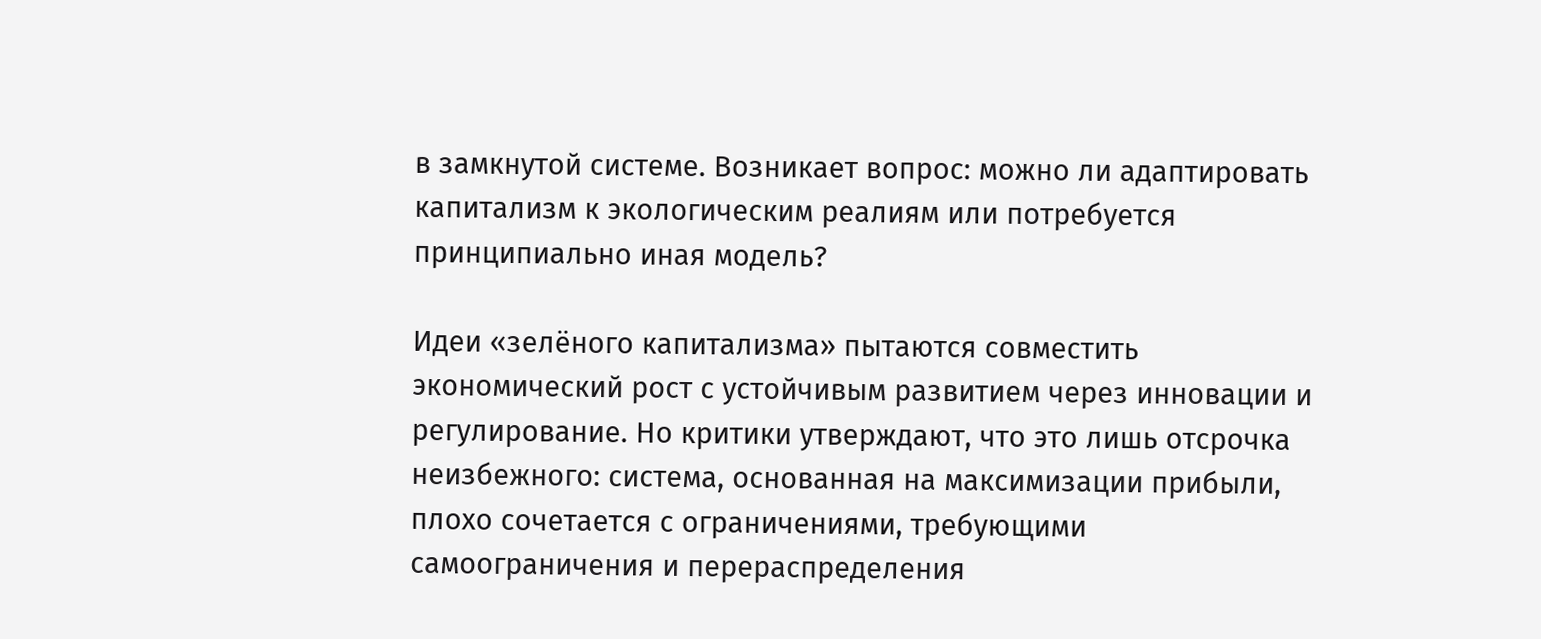в замкнутой системе. Возникает вопрос: можно ли адаптировать капитализм к экологическим реалиям или потребуется принципиально иная модель?

Идеи «зелёного капитализма» пытаются совместить экономический рост с устойчивым развитием через инновации и регулирование. Но критики утверждают, что это лишь отсрочка неизбежного: система, основанная на максимизации прибыли, плохо сочетается с ограничениями, требующими самоограничения и перераспределения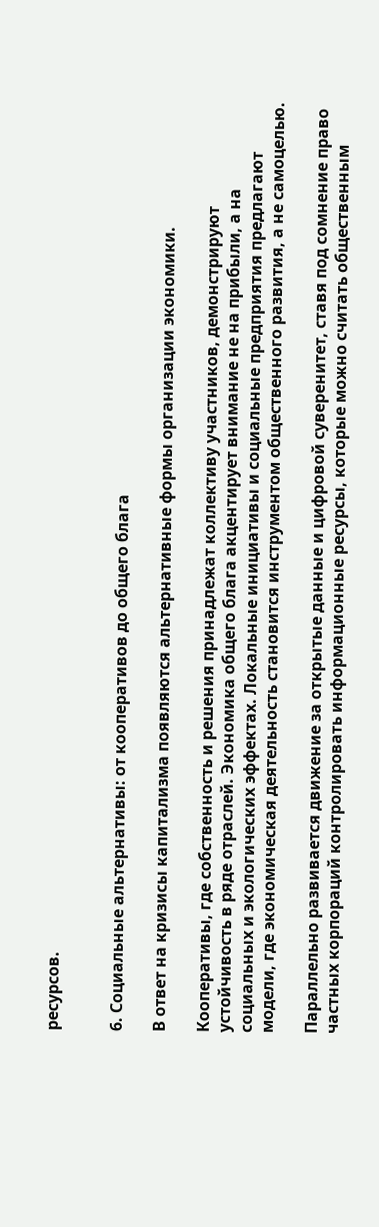ресурсов.


6. Социальные альтернативы: от кооперативов до общего блага

В ответ на кризисы капитализма появляются альтернативные формы организации экономики.

Кооперативы, где собственность и решения принадлежат коллективу участников, демонстрируют устойчивость в ряде отраслей. Экономика общего блага акцентирует внимание не на прибыли, а на социальных и экологических эффектах. Локальные инициативы и социальные предприятия предлагают модели, где экономическая деятельность становится инструментом общественного развития, а не самоцелью.

Параллельно развивается движение за открытые данные и цифровой суверенитет, ставя под сомнение право частных корпораций контролировать информационные ресурсы, которые можно считать общественным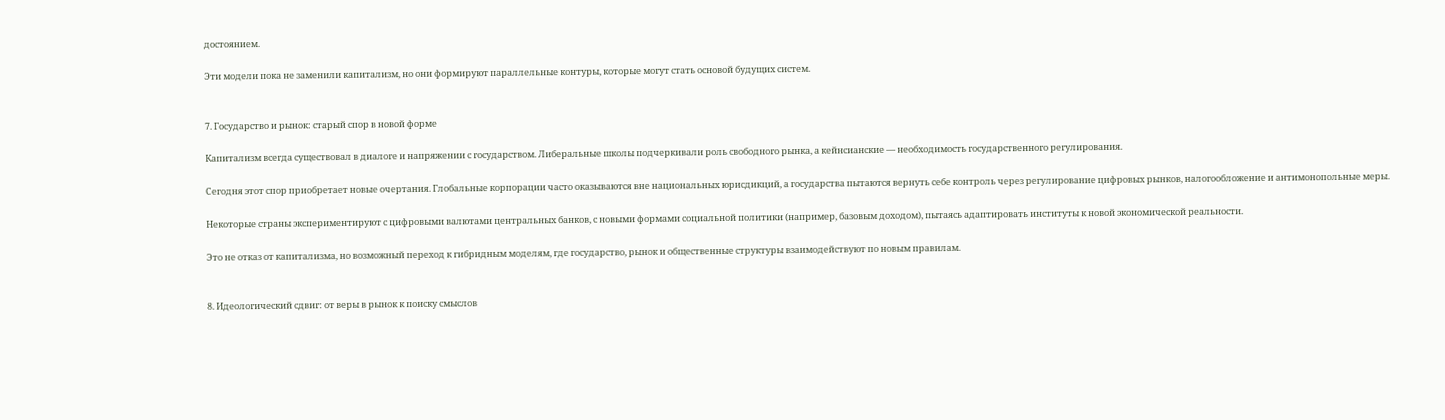достоянием.

Эти модели пока не заменили капитализм, но они формируют параллельные контуры, которые могут стать основой будущих систем.


7. Государство и рынок: старый спор в новой форме

Капитализм всегда существовал в диалоге и напряжении с государством. Либеральные школы подчеркивали роль свободного рынка, а кейнсианские — необходимость государственного регулирования.

Сегодня этот спор приобретает новые очертания. Глобальные корпорации часто оказываются вне национальных юрисдикций, а государства пытаются вернуть себе контроль через регулирование цифровых рынков, налогообложение и антимонопольные меры.

Некоторые страны экспериментируют с цифровыми валютами центральных банков, с новыми формами социальной политики (например, базовым доходом), пытаясь адаптировать институты к новой экономической реальности.

Это не отказ от капитализма, но возможный переход к гибридным моделям, где государство, рынок и общественные структуры взаимодействуют по новым правилам.


8. Идеологический сдвиг: от веры в рынок к поиску смыслов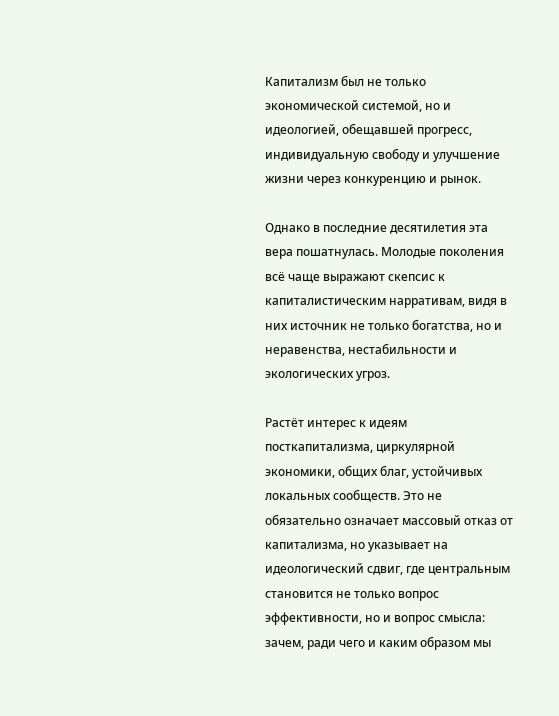Капитализм был не только экономической системой, но и идеологией, обещавшей прогресс, индивидуальную свободу и улучшение жизни через конкуренцию и рынок.

Однако в последние десятилетия эта вера пошатнулась. Молодые поколения всё чаще выражают скепсис к капиталистическим нарративам, видя в них источник не только богатства, но и неравенства, нестабильности и экологических угроз.

Растёт интерес к идеям посткапитализма, циркулярной экономики, общих благ, устойчивых локальных сообществ. Это не обязательно означает массовый отказ от капитализма, но указывает на идеологический сдвиг, где центральным становится не только вопрос эффективности, но и вопрос смысла: зачем, ради чего и каким образом мы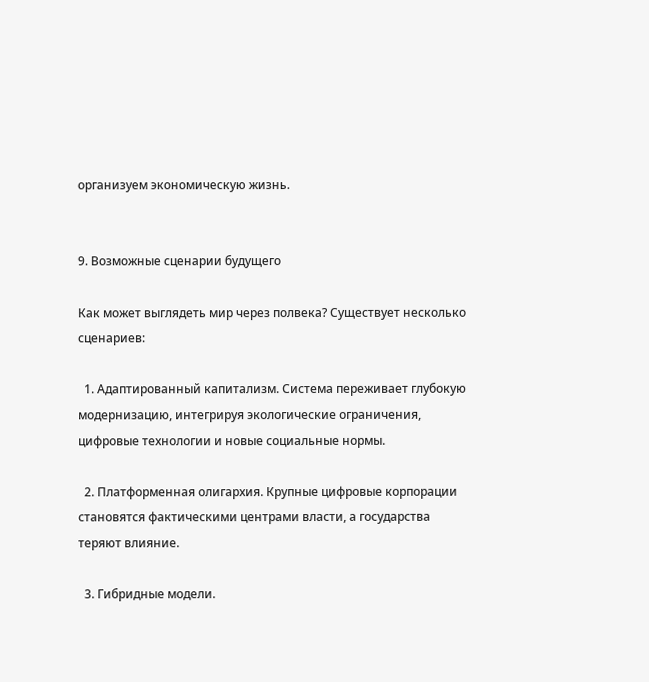организуем экономическую жизнь.


9. Возможные сценарии будущего

Как может выглядеть мир через полвека? Существует несколько сценариев:

  1. Адаптированный капитализм. Система переживает глубокую модернизацию, интегрируя экологические ограничения, цифровые технологии и новые социальные нормы.

  2. Платформенная олигархия. Крупные цифровые корпорации становятся фактическими центрами власти, а государства теряют влияние.

  3. Гибридные модели.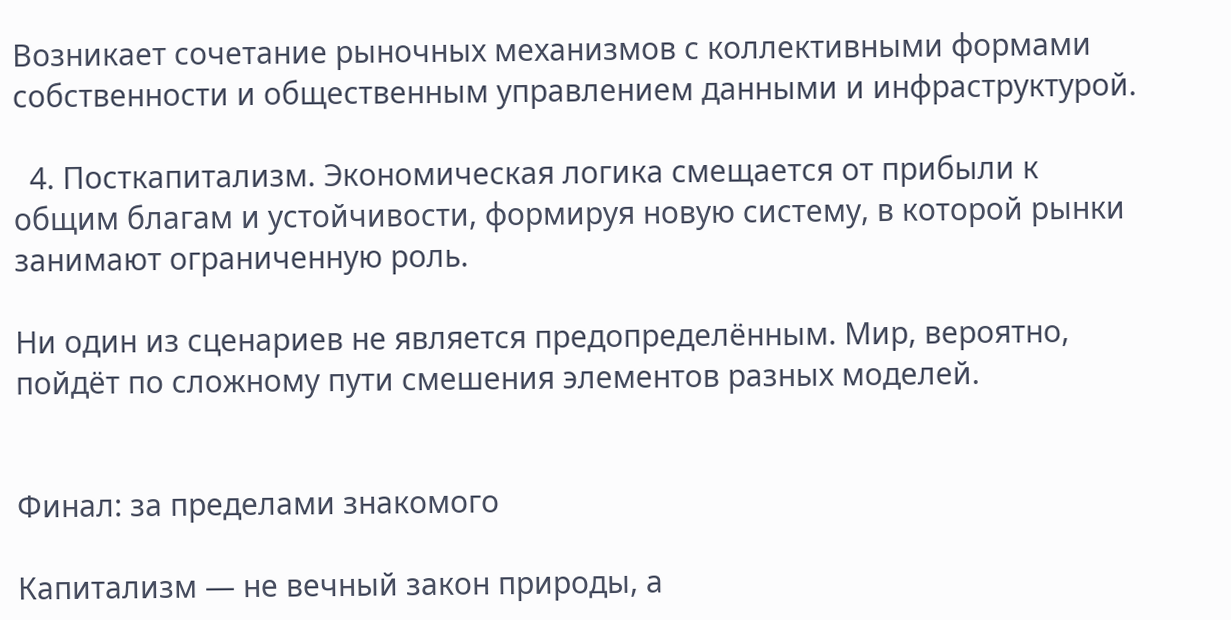Возникает сочетание рыночных механизмов с коллективными формами собственности и общественным управлением данными и инфраструктурой.

  4. Посткапитализм. Экономическая логика смещается от прибыли к общим благам и устойчивости, формируя новую систему, в которой рынки занимают ограниченную роль.

Ни один из сценариев не является предопределённым. Мир, вероятно, пойдёт по сложному пути смешения элементов разных моделей.


Финал: за пределами знакомого

Капитализм — не вечный закон природы, а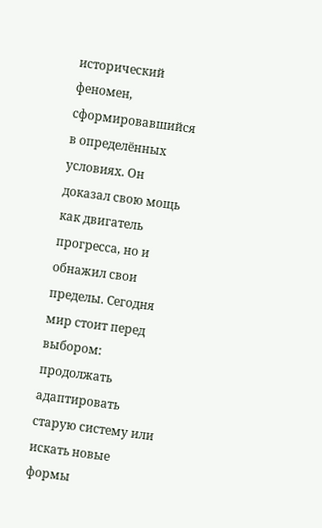исторический феномен, сформировавшийся в определённых условиях. Он доказал свою мощь как двигатель прогресса, но и обнажил свои пределы. Сегодня мир стоит перед выбором: продолжать адаптировать старую систему или искать новые формы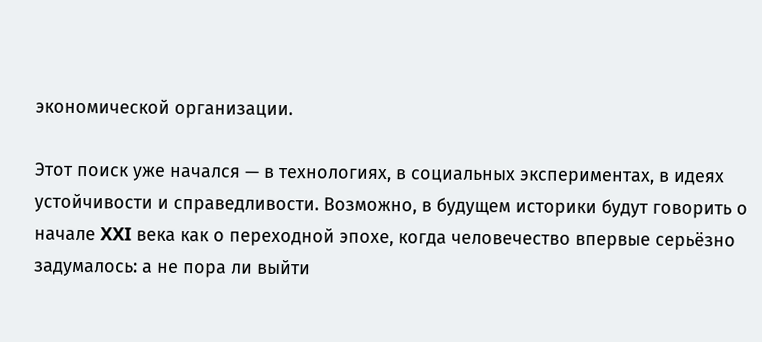экономической организации.

Этот поиск уже начался — в технологиях, в социальных экспериментах, в идеях устойчивости и справедливости. Возможно, в будущем историки будут говорить о начале XXI века как о переходной эпохе, когда человечество впервые серьёзно задумалось: а не пора ли выйти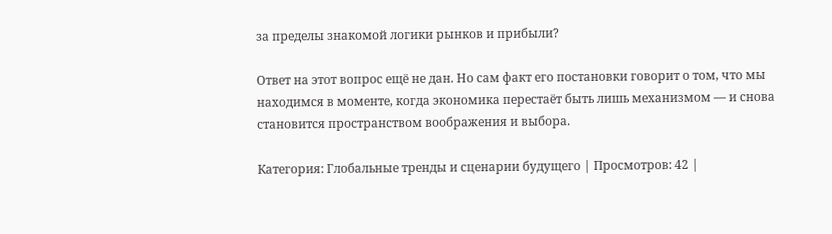за пределы знакомой логики рынков и прибыли?

Ответ на этот вопрос ещё не дан. Но сам факт его постановки говорит о том, что мы находимся в моменте, когда экономика перестаёт быть лишь механизмом — и снова становится пространством воображения и выбора.

Категория: Глобальные тренды и сценарии будущего | Просмотров: 42 |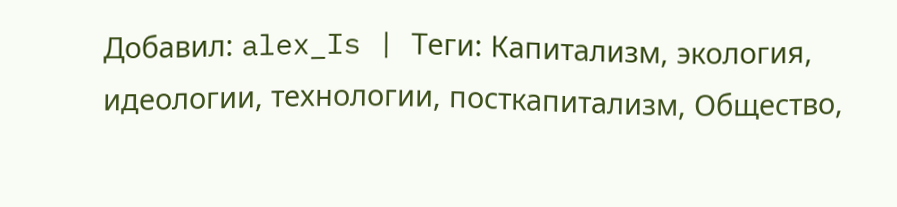Добавил: alex_Is | Теги: Капитализм, экология, идеологии, технологии, посткапитализм, Общество,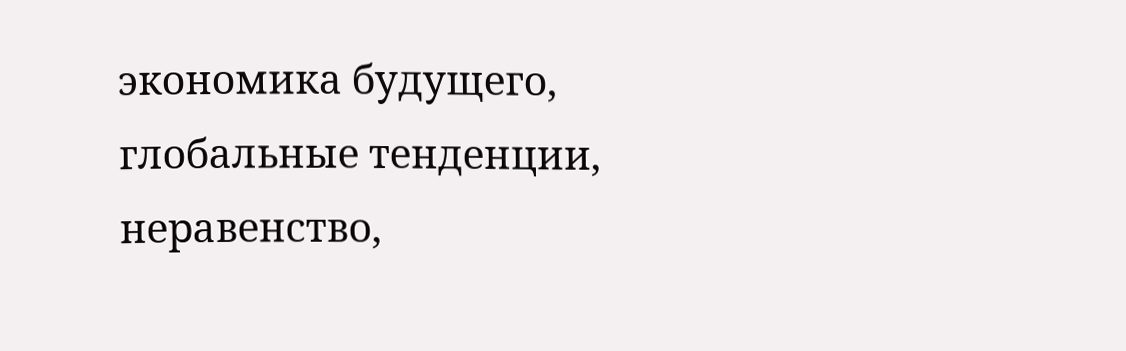экономика будущего, глобальные тенденции, неравенство,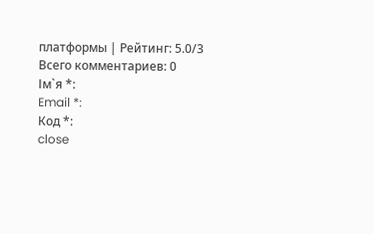платформы | Рейтинг: 5.0/3
Всего комментариев: 0
Ім`я *:
Email *:
Код *:
close